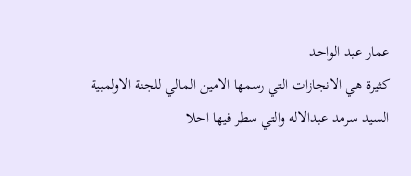عمار عبد الواحد
كثيرة هي الانجازات التي رسمها الامين المالي للجنة الاولمبية السيد سرمد عبدالاله والتي سطر فيها احلا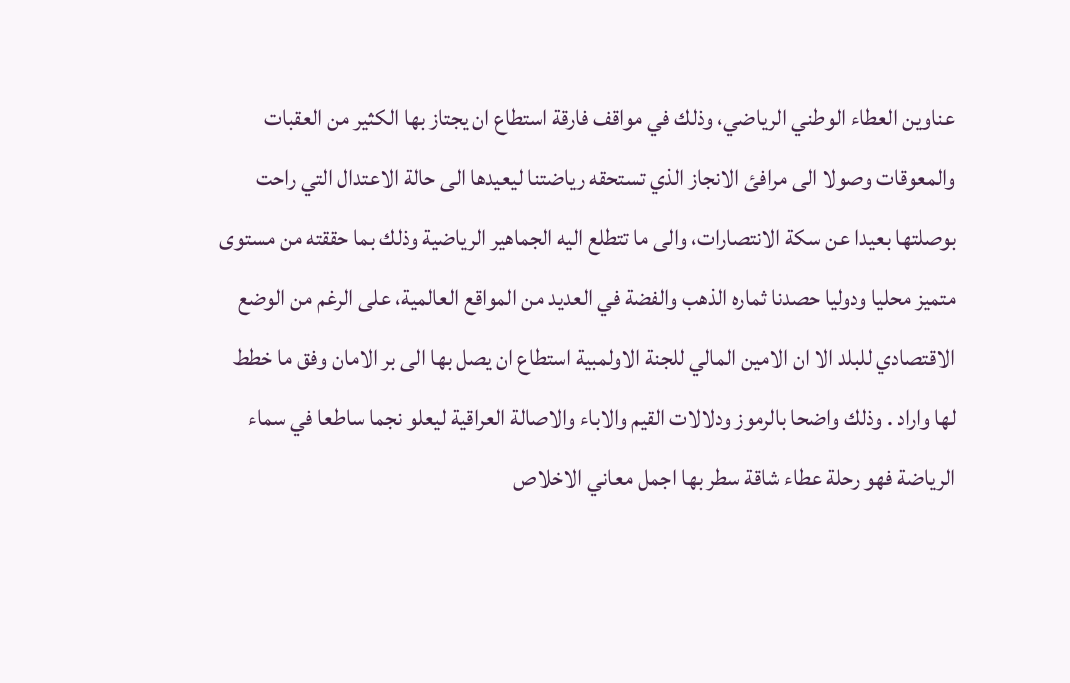عناوين العطاء الوطني الرياضي، وذلك في مواقف فارقة استطاع ان يجتاز بها الكثير من العقبات والمعوقات وصولا الى مرافئ الانجاز الذي تستحقه رياضتنا ليعيدها الى حالة الاعتدال التي راحت بوصلتها بعيدا عن سكة الانتصارات، والى ما تتطلع اليه الجماهير الرياضية وذلك بما حققته من مستوى متميز محليا ودوليا حصدنا ثماره الذهب والفضة في العديد من المواقع العالمية، على الرغم من الوضع الاقتصادي للبلد الا ان الامين المالي للجنة الاولمبية استطاع ان يصل بها الى بر الامان وفق ما خطط لها واراد . وذلك واضحا بالرموز ودلالات القيم والاباء والاصالة العراقية ليعلو نجما ساطعا في سماء الرياضة فهو رحلة عطاء شاقة سطر بها اجمل معاني الاخلاص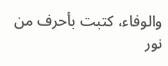والوفاء، كتبت بأحرف من نور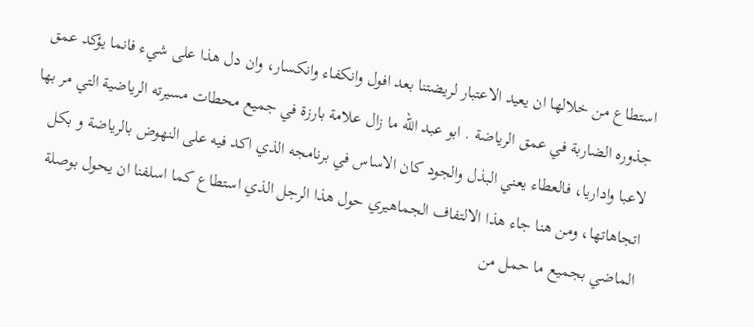استطاع من خلالها ان يعيد الاعتبار لريضتنا بعد افول وانكفاء وانكسار، وان دل هذا على شيء فانما يؤكد عمق جذوره الضاربة في عمق الرياضة . ابو عبد الله ما زال علامة بارزة في جميع محطات مسيرته الرياضية التي مر بها لاعبا واداريا، فالعطاء يعني البذل والجود كان الاساس في برنامجه الذي اكد فيه على النهوض بالرياضة و بكل اتجاهاتها، ومن هنا جاء هذا الالتفاف الجماهيري حول هذا الرجل الذي استطاع كما اسلفنا ان يحول بوصلة الماضي بجميع ما حمل من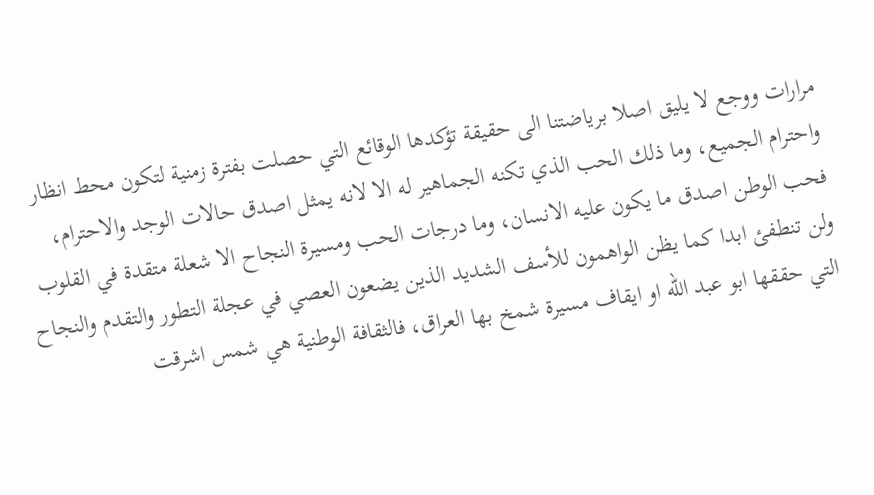مرارات ووجع لا يليق اصلا برياضتنا الى حقيقة تؤكدها الوقائع التي حصلت بفترة زمنية لتكون محط انظار واحترام الجميع، وما ذلك الحب الذي تكنه الجماهير له الا لانه يمثل اصدق حالات الوجد والاحترام، فحب الوطن اصدق ما يكون عليه الانسان، وما درجات الحب ومسيرة النجاح الا شعلة متقدة في القلوب ولن تنطفئ ابدا كما يظن الواهمون للأسف الشديد الذين يضعون العصي في عجلة التطور والتقدم والنجاح التي حققها ابو عبد الله او ايقاف مسيرة شمخ بها العراق، فالثقافة الوطنية هي شمس اشرقت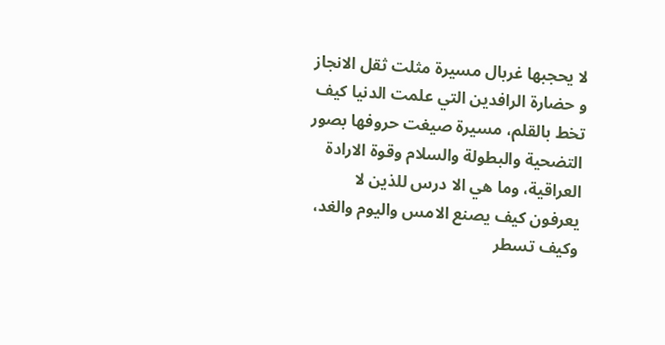لا يحجبها غربال مسيرة مثلت ثقل الانجاز و حضارة الرافدين التي علمت الدنيا كيف تخط بالقلم، مسيرة صيغت حروفها بصور التضحية والبطولة والسلام وقوة الارادة العراقية، وما هي الا درس للذين لا يعرفون كيف يصنع الامس واليوم والغد، وكيف تسطر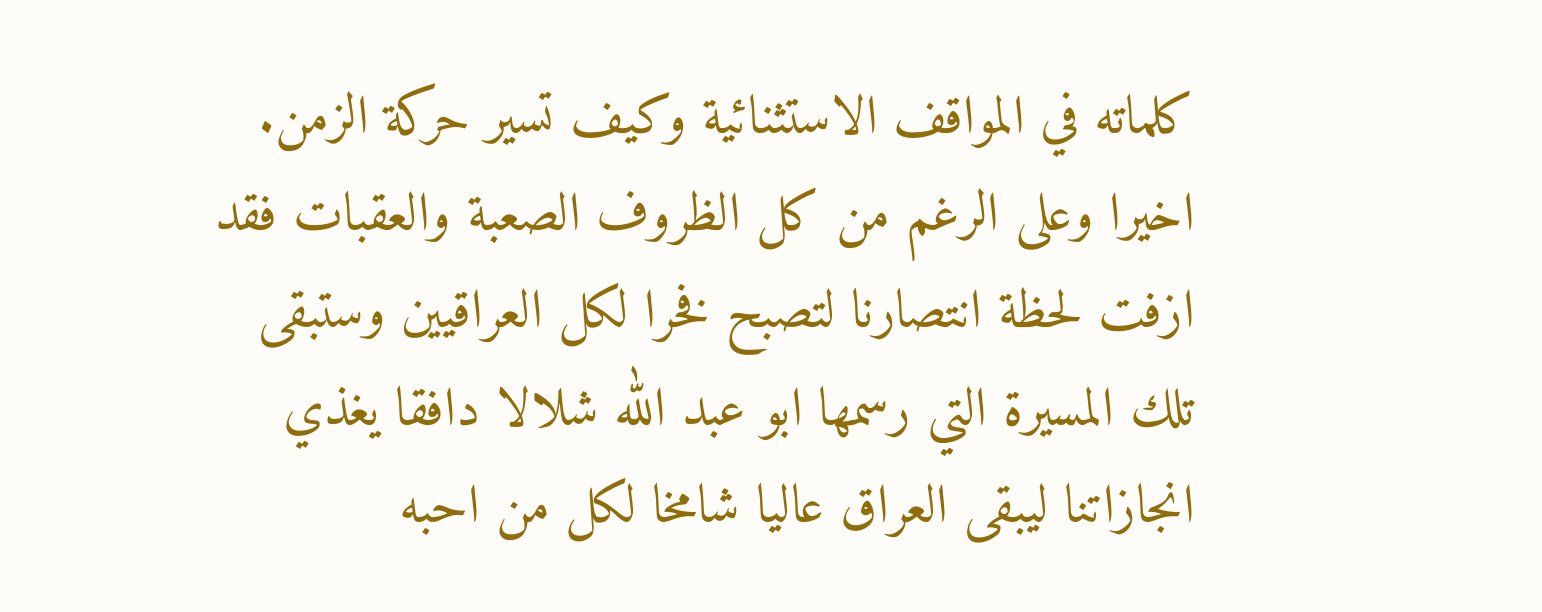كلماته في المواقف الاستثنائية وكيف تسير حركة الزمن. اخيرا وعلى الرغم من كل الظروف الصعبة والعقبات فقد ازفت لحظة انتصارنا لتصبح فخرا لكل العراقيين وستبقى تلك المسيرة التي رسمها ابو عبد الله شلالا دافقا يغذي انجازاتنا ليبقى العراق عاليا شامخا لكل من احبه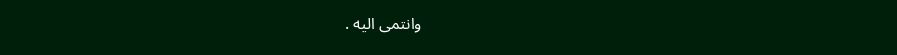وانتمى اليه .